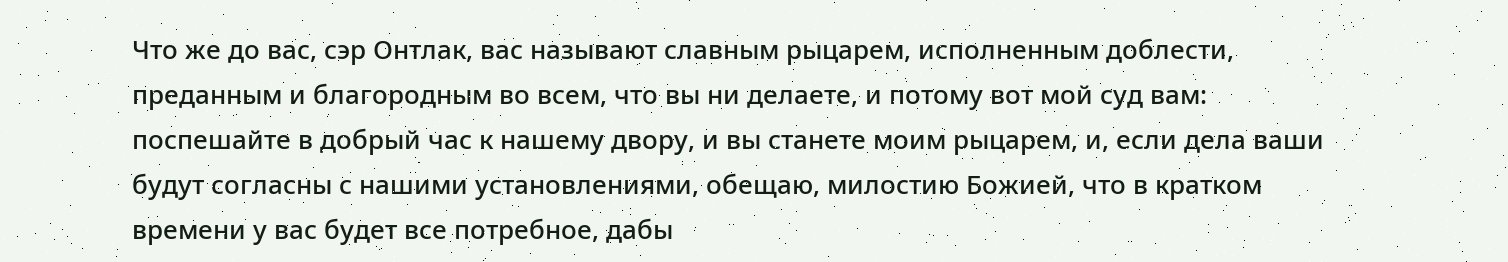Что же до вас, сэр Онтлак, вас называют славным рыцарем, исполненным доблести, преданным и благородным во всем, что вы ни делаете, и потому вот мой суд вам: поспешайте в добрый час к нашему двору, и вы станете моим рыцарем, и, если дела ваши будут согласны с нашими установлениями, обещаю, милостию Божией, что в кратком времени у вас будет все потребное, дабы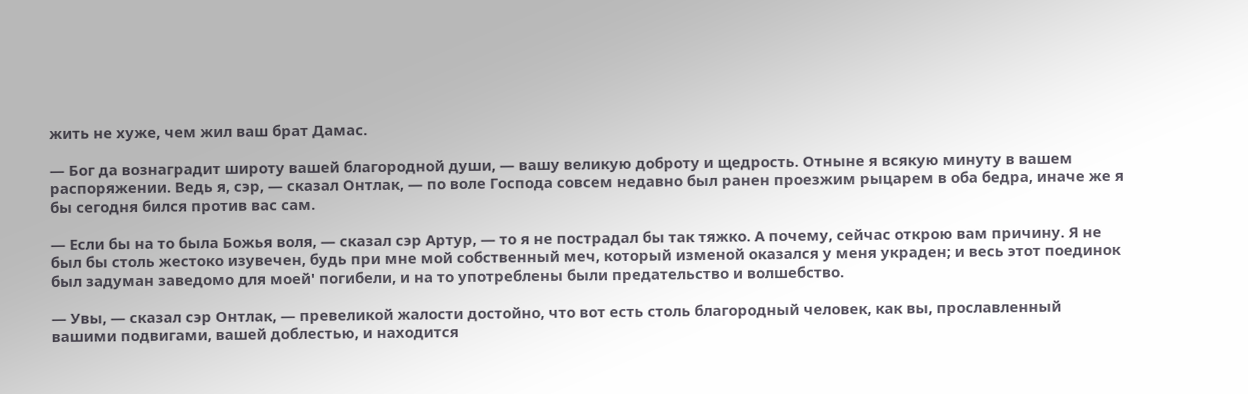жить не хуже, чем жил ваш брат Дамас.

— Бог да вознаградит широту вашей благородной души, — вашу великую доброту и щедрость. Отныне я всякую минуту в вашем распоряжении. Ведь я, сэр, — сказал Онтлак, — по воле Господа совсем недавно был ранен проезжим рыцарем в оба бедра, иначе же я бы сегодня бился против вас сам.

— Если бы на то была Божья воля, — сказал сэр Артур, — то я не пострадал бы так тяжко. А почему, сейчас открою вам причину. Я не был бы столь жестоко изувечен, будь при мне мой собственный меч, который изменой оказался у меня украден; и весь этот поединок был задуман заведомо для моей' погибели, и на то употреблены были предательство и волшебство.

— Увы, — сказал сэр Онтлак, — превеликой жалости достойно, что вот есть столь благородный человек, как вы, прославленный вашими подвигами, вашей доблестью, и находится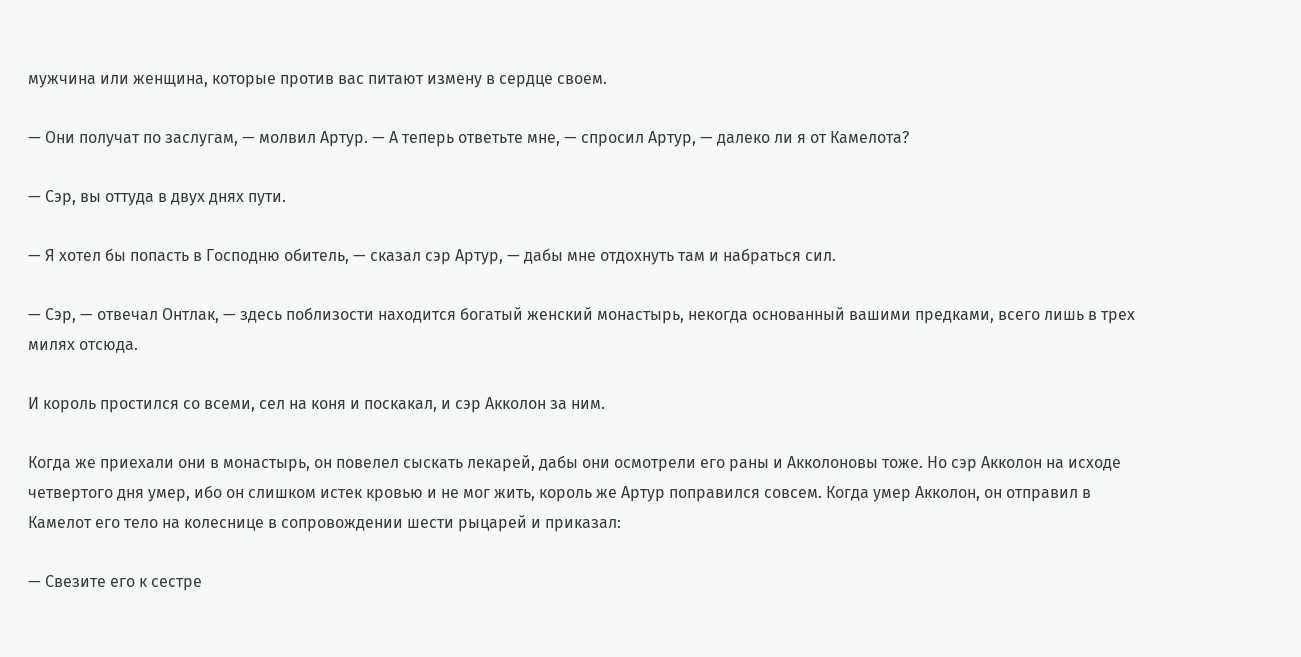мужчина или женщина, которые против вас питают измену в сердце своем.

— Они получат по заслугам, — молвил Артур. — А теперь ответьте мне, — спросил Артур, — далеко ли я от Камелота?

— Сэр, вы оттуда в двух днях пути.

— Я хотел бы попасть в Господню обитель, — сказал сэр Артур, — дабы мне отдохнуть там и набраться сил.

— Сэр, — отвечал Онтлак, — здесь поблизости находится богатый женский монастырь, некогда основанный вашими предками, всего лишь в трех милях отсюда.

И король простился со всеми, сел на коня и поскакал, и сэр Акколон за ним.

Когда же приехали они в монастырь, он повелел сыскать лекарей, дабы они осмотрели его раны и Акколоновы тоже. Но сэр Акколон на исходе четвертого дня умер, ибо он слишком истек кровью и не мог жить, король же Артур поправился совсем. Когда умер Акколон, он отправил в Камелот его тело на колеснице в сопровождении шести рыцарей и приказал:

— Свезите его к сестре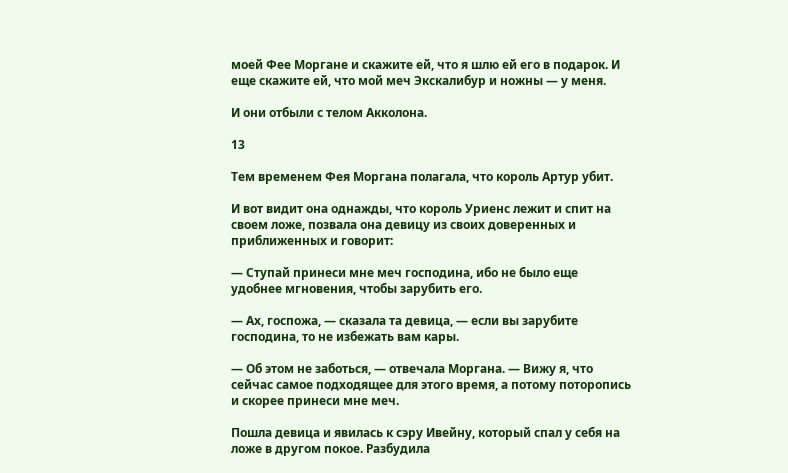моей Фее Моргане и скажите ей, что я шлю ей его в подарок. И еще скажите ей, что мой меч Экскалибур и ножны — у меня.

И они отбыли с телом Акколона.

13

Тем временем Фея Моргана полагала, что король Артур убит.

И вот видит она однажды, что король Уриенс лежит и спит на своем ложе, позвала она девицу из своих доверенных и приближенных и говорит:

— Ступай принеси мне меч господина, ибо не было еще удобнее мгновения, чтобы зарубить его.

— Ах, госпожа, — сказала та девица, — если вы зарубите господина, то не избежать вам кары.

— Об этом не заботься, — отвечала Моргана. — Вижу я, что сейчас самое подходящее для этого время, а потому поторопись и скорее принеси мне меч.

Пошла девица и явилась к сэру Ивейну, который спал у себя на ложе в другом покое. Разбудила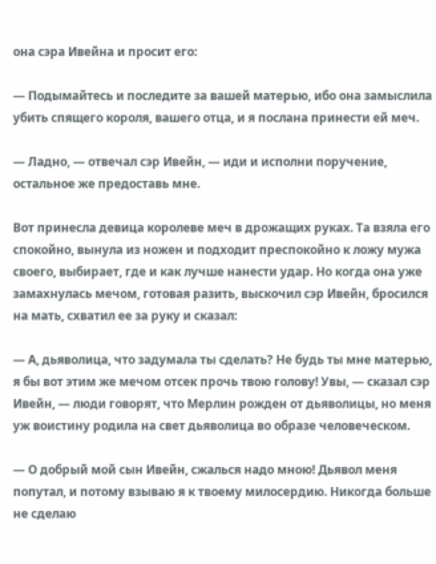она сэра Ивейна и просит его:

— Подымайтесь и последите за вашей матерью, ибо она замыслила убить спящего короля, вашего отца, и я послана принести ей меч.

— Ладно, — отвечал сэр Ивейн, — иди и исполни поручение, остальное же предоставь мне.

Вот принесла девица королеве меч в дрожащих руках. Та взяла его спокойно, вынула из ножен и подходит преспокойно к ложу мужа своего, выбирает, где и как лучше нанести удар. Но когда она уже замахнулась мечом, готовая разить, выскочил сэр Ивейн, бросился на мать, схватил ее за руку и сказал:

— А, дьяволица, что задумала ты сделать? Не будь ты мне матерью, я бы вот этим же мечом отсек прочь твою голову! Увы, — сказал сэр Ивейн, — люди говорят, что Мерлин рожден от дьяволицы, но меня уж воистину родила на свет дьяволица во образе человеческом.

— О добрый мой сын Ивейн, сжалься надо мною! Дьявол меня попутал, и потому взываю я к твоему милосердию. Никогда больше не сделаю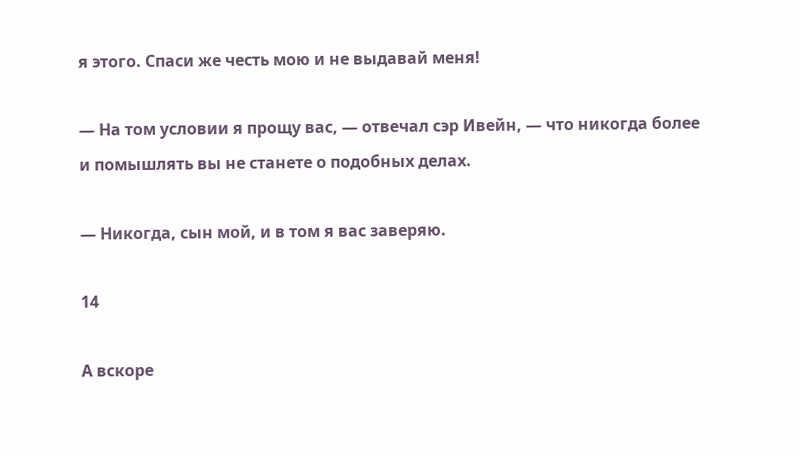я этого. Спаси же честь мою и не выдавай меня!

— На том условии я прощу вас, — отвечал сэр Ивейн, — что никогда более и помышлять вы не станете о подобных делах.

— Никогда, сын мой, и в том я вас заверяю.

14

А вскоре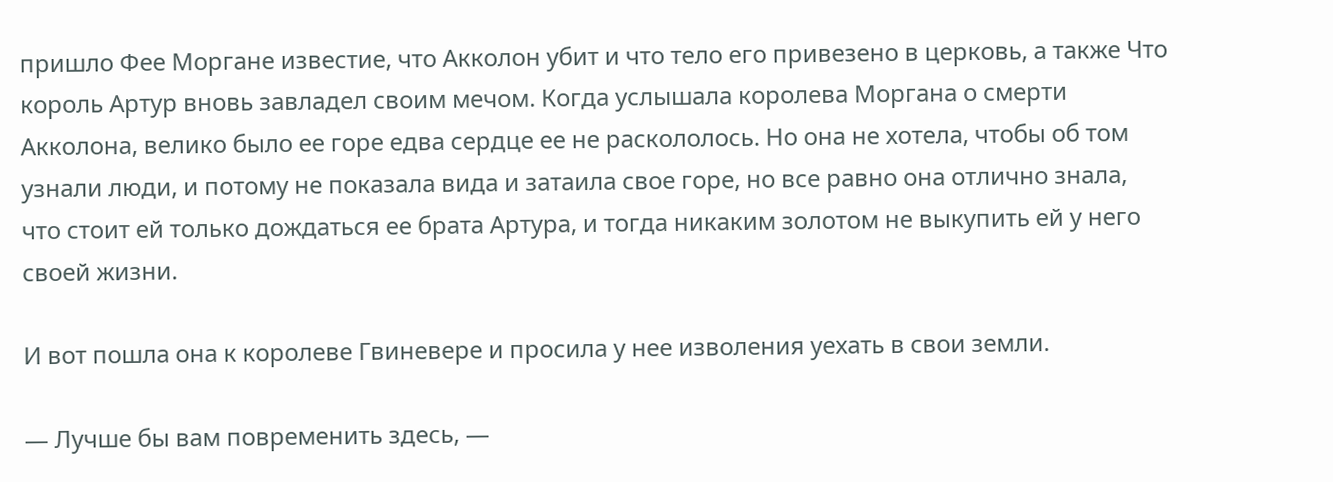пришло Фее Моргане известие, что Акколон убит и что тело его привезено в церковь, а также Что король Артур вновь завладел своим мечом. Когда услышала королева Моргана о смерти Акколона, велико было ее горе едва сердце ее не раскололось. Но она не хотела, чтобы об том узнали люди, и потому не показала вида и затаила свое горе, но все равно она отлично знала, что стоит ей только дождаться ее брата Артура, и тогда никаким золотом не выкупить ей у него своей жизни.

И вот пошла она к королеве Гвиневере и просила у нее изволения уехать в свои земли.

— Лучше бы вам повременить здесь, —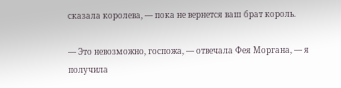сказала королева, — пока не вернется ваш брат король.

— Это невозможно, госпожа, — отвечала Фея Моргана, — я получила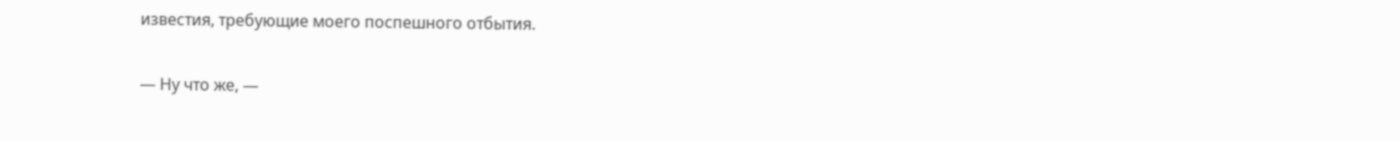известия, требующие моего поспешного отбытия.

— Ну что же, —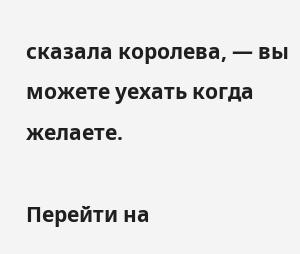сказала королева, — вы можете уехать когда желаете.

Перейти на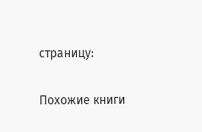страницу:

Похожие книги